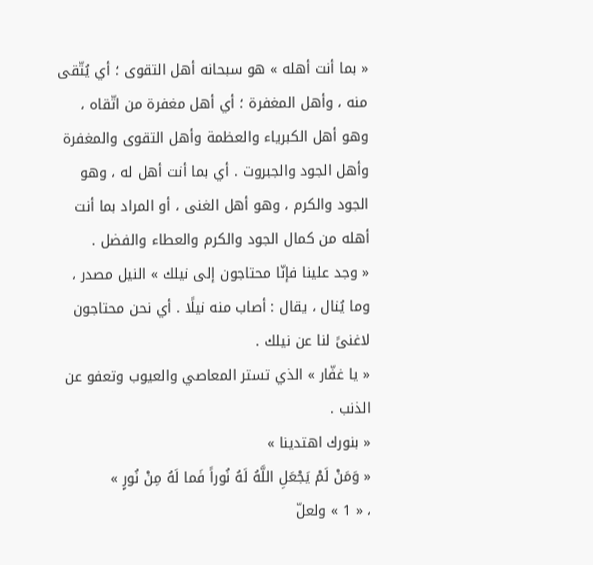« بما أنت أهله » هو سبحانه أهل التقوى ؛ أي يُتّقى منه ، وأهل المغفرة ؛ أي أهل مغفرة من اتّقاه ، وهو أهل الكبرياء والعظمة وأهل التقوى والمغفرة وأهل الجود والجبروت . أي بما أنت أهل له ، وهو الجود والكرم ، وهو أهل الغنى ، أو المراد بما أنت أهله من كمال الجود والكرم والعطاء والفضل .
« وجد علينا فإنّا محتاجون إلى نيلك » النيل مصدر ، وما يُنال ، يقال : أصاب منه نيلًا . أي نحن محتاجون لاغنىً لنا عن نيلك .
« يا غفّار » الذي تستر المعاصي والعيوب وتعفو عن الذنب .
« بنورك اهتدينا »
« وَمَنْ لَمْ يَجْعَلِ اللَّهُ لَهُ نُوراً فَما لَهُ مِنْ نُورٍ »
، « 1 » ولعلّ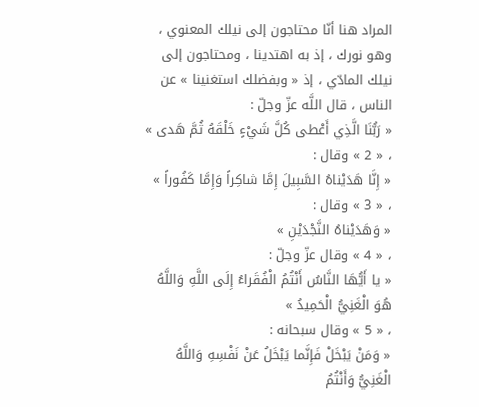المراد هنا أنّا محتاجون إلى نيلك المعنوي ، وهو نورك ، إذ به اهتدينا ، ومحتاجون إلى نيلك المادّي ، إذ « وبفضلك استغنينا » عن الناس ، قال اللَّه عزّ وجلّ :
« رَبُّنَا الَّذِي أَعْطى كُلَّ شَيْءٍ خَلْقَهُ ثُمَّ هَدى »
، « 2 » وقال :
« إِنَّا هَدَيْناهُ السَّبِيلَ إِمَّا شاكِراً وَإِمَّا كَفُوراً »
، « 3 » وقال :
« وَهَدَيْناهُ النَّجْدَيْنِ »
، « 4 » وقال عزّ وجلّ :
« يا أَيُّهَا النَّاسُ أَنْتُمُ الْفُقَراءُ إِلَى اللَّهِ وَاللَّهُ هُوَ الْغَنِيُّ الْحَمِيدُ »
، « 5 » وقال سبحانه :
« وَمَنْ يَبْخَلْ فَإِنَّما يَبْخَلُ عَنْ نَفْسِهِ وَاللَّهُ الْغَنِيُّ وَأَنْتُمُ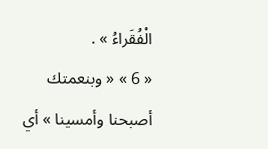الْفُقَراءُ » .
« 6 » « وبنعمتك أصبحنا وأمسينا » أي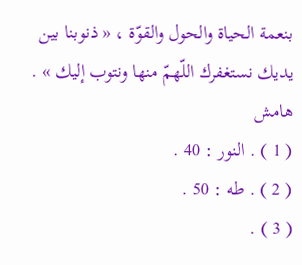بنعمة الحياة والحول والقوّة ، « ذنوبنا بين يديك نستغفرك اللّهمّ منها ونتوب إليك » .
هامش
( 1 ) . النور : 40 .
( 2 ) . طه : 50 .
( 3 ) .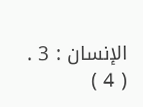الإنسان : 3 .
( 4 )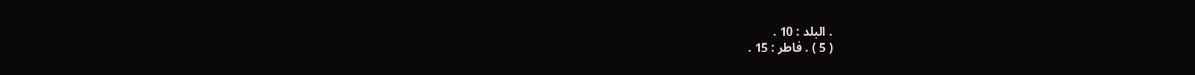. البلد : 10 .
( 5 ) . فاطر : 15 .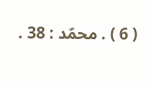( 6 ) . محمّد : 38 .